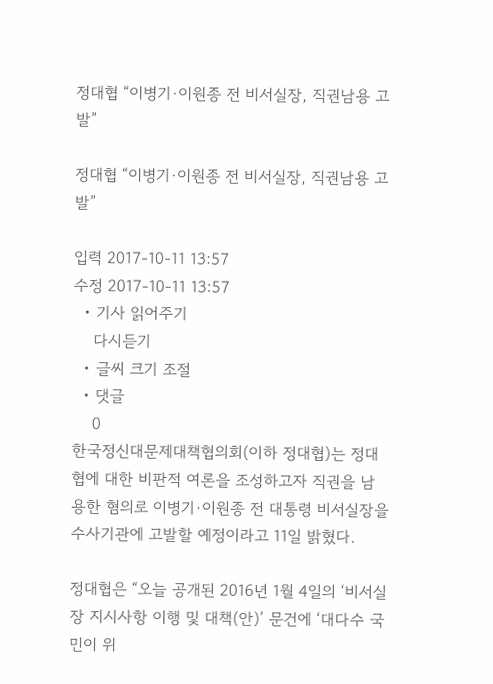정대협 “이병기·이원종 전 비서실장, 직권남용 고발”

정대협 “이병기·이원종 전 비서실장, 직권남용 고발”

입력 2017-10-11 13:57
수정 2017-10-11 13:57
  • 기사 읽어주기
    다시듣기
  • 글씨 크기 조절
  • 댓글
    0
한국정신대문제대책협의회(이하 정대협)는 정대협에 대한 비판적 여론을 조성하고자 직권을 남용한 혐의로 이병기·이원종 전 대통령 비서실장을 수사기관에 고발할 예정이라고 11일 밝혔다.

정대협은 “오늘 공개된 2016년 1월 4일의 ‘비서실장 지시사항 이행 및 대책(안)’ 문건에 ‘대다수 국민이 위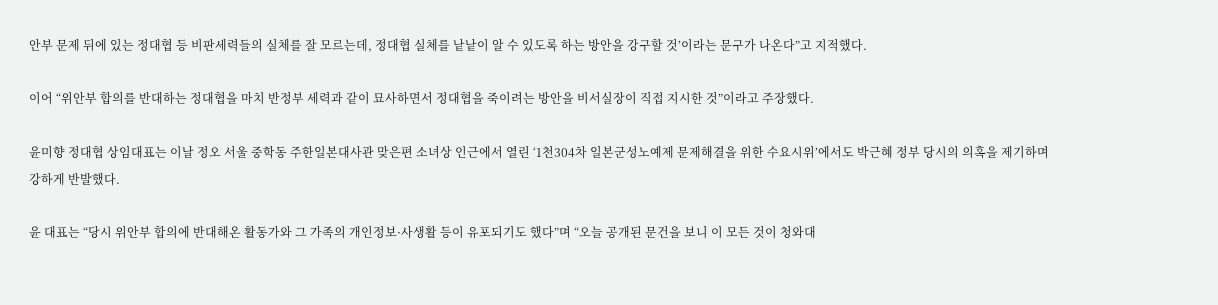안부 문제 뒤에 있는 정대협 등 비판세력들의 실체를 잘 모르는데, 정대협 실체를 낱낱이 알 수 있도록 하는 방안을 강구할 것’이라는 문구가 나온다”고 지적했다.

이어 “위안부 합의를 반대하는 정대협을 마치 반정부 세력과 같이 묘사하면서 정대협을 죽이려는 방안을 비서실장이 직접 지시한 것”이라고 주장했다.

윤미향 정대협 상임대표는 이날 정오 서울 중학동 주한일본대사관 맞은편 소녀상 인근에서 열린 ‘1천304차 일본군성노예제 문제해결을 위한 수요시위’에서도 박근혜 정부 당시의 의혹을 제기하며 강하게 반발했다.

윤 대표는 “당시 위안부 합의에 반대해온 활동가와 그 가족의 개인정보·사생활 등이 유포되기도 했다”며 “오늘 공개된 문건을 보니 이 모든 것이 청와대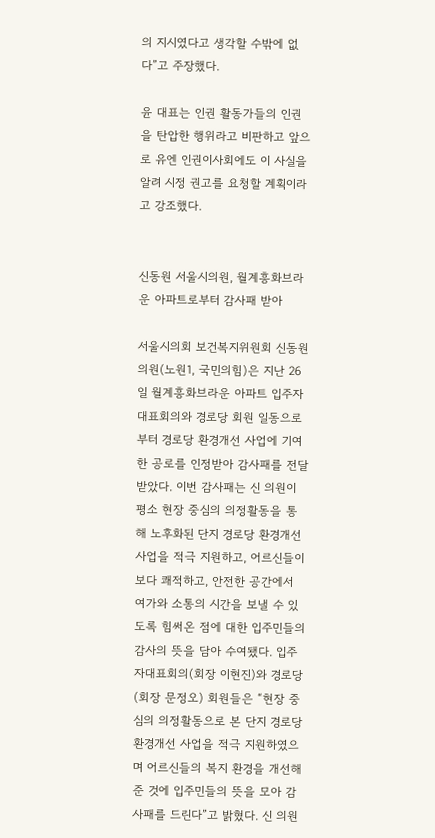의 지시였다고 생각할 수밖에 없다”고 주장했다.

윤 대표는 인권 활동가들의 인권을 탄압한 행위라고 비판하고 앞으로 유엔 인권이사회에도 이 사실을 알려 시정 권고를 요청할 계획이라고 강조했다.


신동원 서울시의원, 월계흥화브라운 아파트로부터 감사패 받아

서울시의회 보건복지위원회 신동원 의원(노원1, 국민의힘)은 지난 26일 월계흥화브라운 아파트 입주자대표회의와 경로당 회원 일동으로부터 경로당 환경개선 사업에 기여한 공로를 인정받아 감사패를 전달받았다. 이번 감사패는 신 의원이 평소 현장 중심의 의정활동을 통해 노후화된 단지 경로당 환경개선 사업을 적극 지원하고, 어르신들이 보다 쾌적하고, 안전한 공간에서 여가와 소통의 시간을 보낼 수 있도록 힘써온 점에 대한 입주민들의 감사의 뜻을 담아 수여됐다. 입주자대표회의(회장 이현진)와 경로당(회장 문정오) 회원들은 “현장 중심의 의정활동으로 본 단지 경로당 환경개선 사업을 적극 지원하였으며 어르신들의 복지 환경을 개선해 준 것에 입주민들의 뜻을 모아 감사패를 드린다”고 밝혔다. 신 의원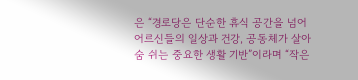은 “경로당은 단순한 휴식 공간을 넘어 어르신들의 일상과 건강, 공동체가 살아 숨 쉬는 중요한 생활 기반”이라며 “작은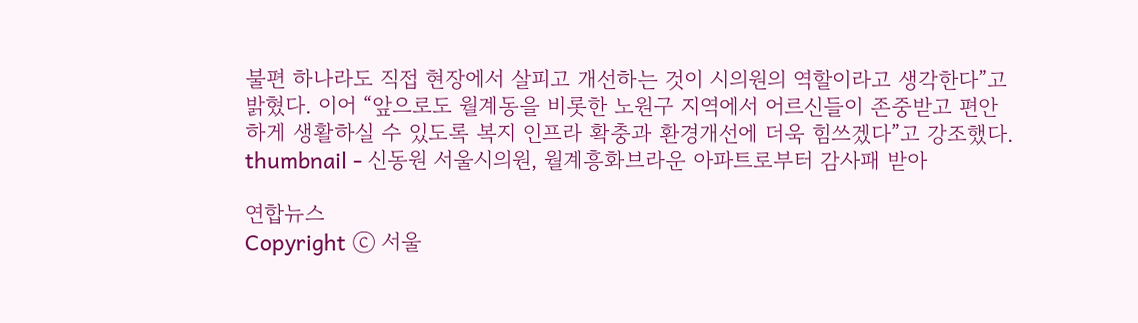불편 하나라도 직접 현장에서 살피고 개선하는 것이 시의원의 역할이라고 생각한다”고 밝혔다. 이어 “앞으로도 월계동을 비롯한 노원구 지역에서 어르신들이 존중받고 편안하게 생활하실 수 있도록 복지 인프라 확충과 환경개선에 더욱 힘쓰겠다”고 강조했다.
thumbnail - 신동원 서울시의원, 월계흥화브라운 아파트로부터 감사패 받아

연합뉴스
Copyright ⓒ 서울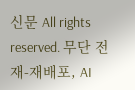신문 All rights reserved. 무단 전재-재배포, AI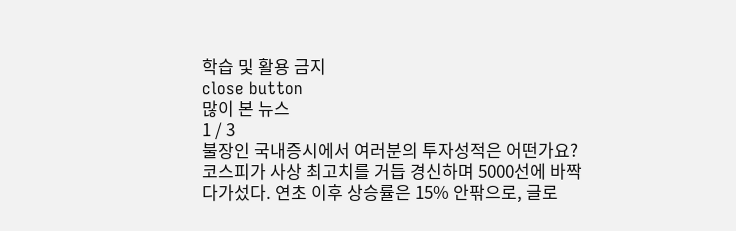학습 및 활용 금지
close button
많이 본 뉴스
1 / 3
불장인 국내증시에서 여러분의 투자성적은 어떤가요?
코스피가 사상 최고치를 거듭 경신하며 5000선에 바짝 다가섰다. 연초 이후 상승률은 15% 안팎으로, 글로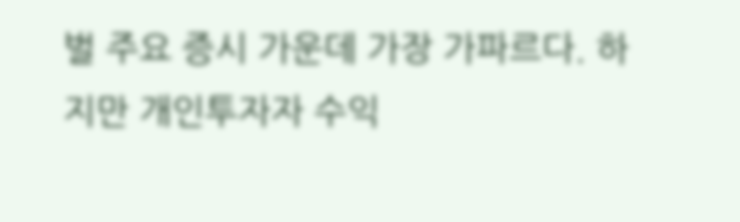벌 주요 증시 가운데 가장 가파르다. 하지만 개인투자자 수익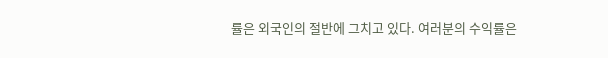률은 외국인의 절반에 그치고 있다. 여러분의 수익률은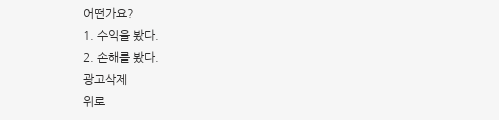어떤가요?
1. 수익을 봤다.
2. 손해를 봤다.
광고삭제
위로